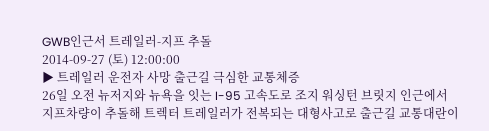GWB인근서 트레일러-지프 추돌
2014-09-27 (토) 12:00:00
▶ 트레일러 운전자 사망 출근길 극심한 교통체증
26일 오전 뉴저지와 뉴욕을 잇는 I-95 고속도로 조지 워싱턴 브릿지 인근에서 지프차량이 추돌해 트렉터 트레일러가 전복되는 대형사고로 출근길 교통대란이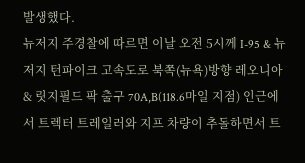발생했다.
뉴저지 주경찰에 따르면 이날 오전 5시께 I-95 & 뉴저지 턴파이크 고속도로 북쪽(뉴욕)방향 레오니아 & 릿지필드 팍 출구 70A,B(118.6마일 지점) 인근에서 트렉터 트레일러와 지프 차량이 추돌하면서 트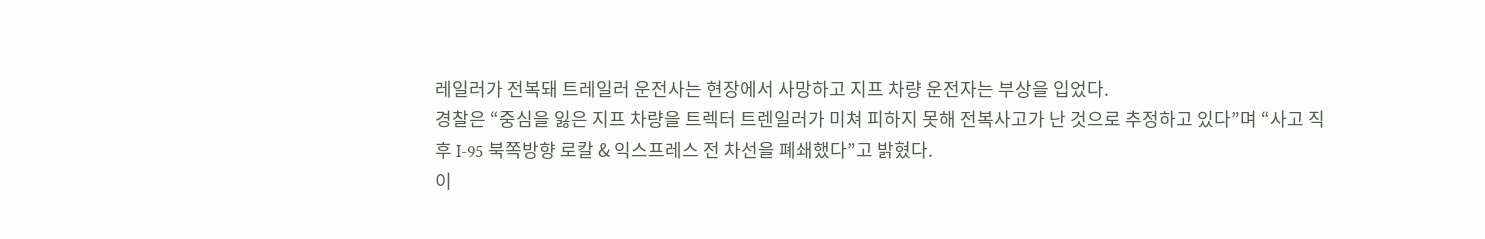레일러가 전복돼 트레일러 운전사는 현장에서 사망하고 지프 차량 운전자는 부상을 입었다.
경찰은 “중심을 잃은 지프 차량을 트렉터 트렌일러가 미쳐 피하지 못해 전복사고가 난 것으로 추정하고 있다”며 “사고 직후 I-95 북쪽방향 로칼 & 익스프레스 전 차선을 폐쇄했다”고 밝혔다.
이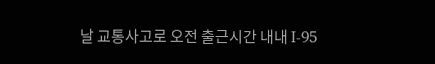날 교통사고로 오전 출근시간 내내 I-95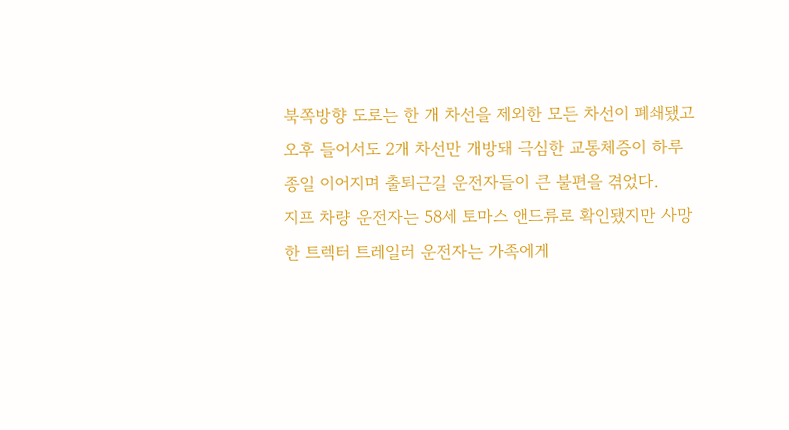북쪽방향 도로는 한 개 차선을 제외한 모든 차선이 폐쇄됐고 오후 들어서도 2개 차선만 개방돼 극심한 교통체증이 하루 종일 이어지며 출퇴근길 운전자들이 큰 불편을 겪었다.
지프 차량 운전자는 58세 토마스 앤드류로 확인됐지만 사망한 트렉터 트레일러 운전자는 가족에게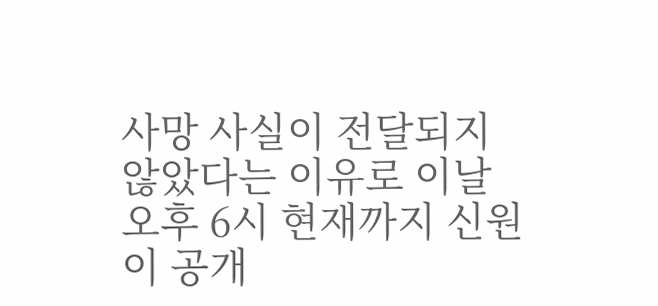사망 사실이 전달되지 않았다는 이유로 이날 오후 6시 현재까지 신원이 공개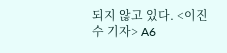되지 않고 있다. <이진수 기자> A6